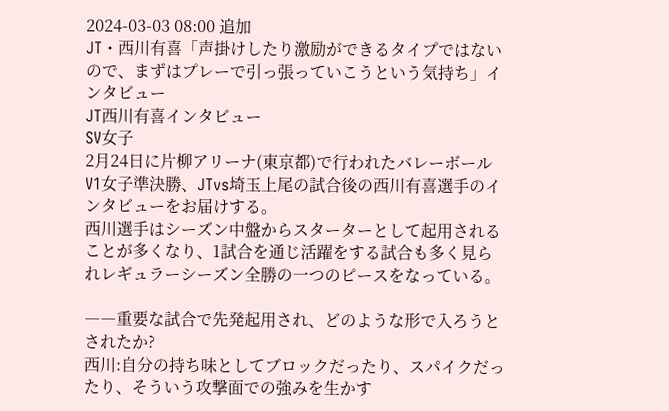2024-03-03 08:00 追加
JT・西川有喜「声掛けしたり激励ができるタイプではないので、まずはプレーで引っ張っていこうという気持ち」インタビュー
JT西川有喜インタビュー
SV女子
2月24日に片柳アリーナ(東京都)で行われたバレーボールV1女子準決勝、JTvs埼玉上尾の試合後の西川有喜選手のインタビューをお届けする。
西川選手はシーズン中盤からスターターとして起用されることが多くなり、1試合を通じ活躍をする試合も多く見られレギュラーシーズン全勝の一つのピースをなっている。

――重要な試合で先発起用され、どのような形で入ろうとされたか?
西川:自分の持ち味としてブロックだったり、スパイクだったり、そういう攻撃面での強みを生かす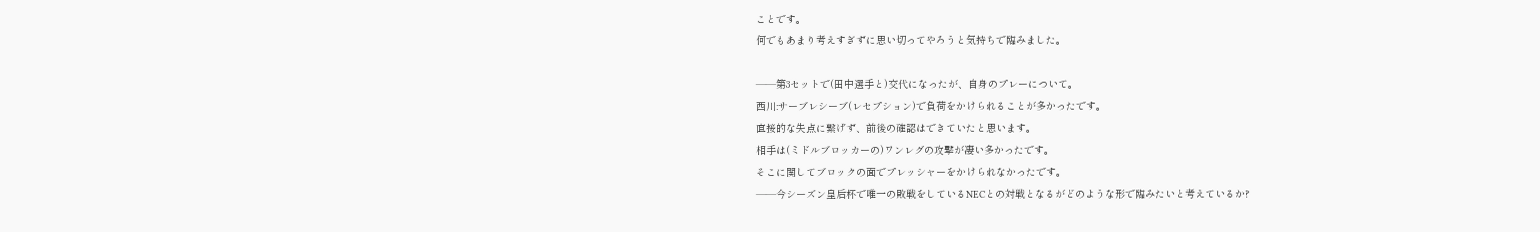ことです。
何でもあまり考えすぎずに思い切ってやろうと気持ちで臨みました。

――第3セットで(田中選手と)交代になったが、自身のプレーについて。
西川:サーブレシーブ(レセプション)で負荷をかけられることが多かったです。
直接的な失点に繋げず、前後の確認はできていたと思います。
相手は(ミドルブロッカーの)ワンレグの攻撃が凄い多かったです。
そこに関してブロックの面でプレッシャーをかけられなかったです。
――今シーズン皇后杯で唯一の敗戦をしているNECとの対戦となるがどのような形で臨みたいと考えているか?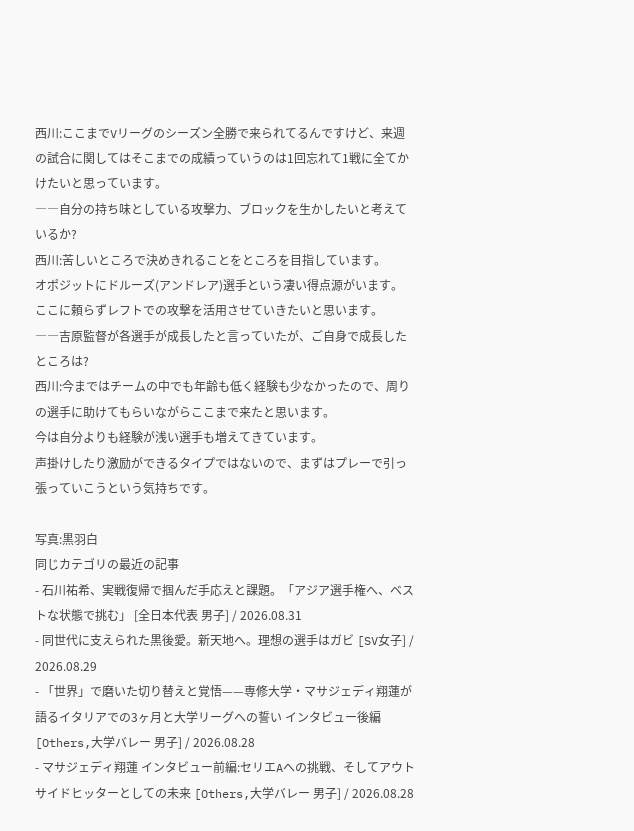西川:ここまでVリーグのシーズン全勝で来られてるんですけど、来週の試合に関してはそこまでの成績っていうのは1回忘れて1戦に全てかけたいと思っています。
――自分の持ち味としている攻撃力、ブロックを生かしたいと考えているか?
西川:苦しいところで決めきれることをところを目指しています。
オポジットにドルーズ(アンドレア)選手という凄い得点源がいます。
ここに頼らずレフトでの攻撃を活用させていきたいと思います。
――吉原監督が各選手が成長したと言っていたが、ご自身で成長したところは?
西川:今まではチームの中でも年齢も低く経験も少なかったので、周りの選手に助けてもらいながらここまで来たと思います。
今は自分よりも経験が浅い選手も増えてきています。
声掛けしたり激励ができるタイプではないので、まずはプレーで引っ張っていこうという気持ちです。

写真:黒羽白
同じカテゴリの最近の記事
- 石川祐希、実戦復帰で掴んだ手応えと課題。「アジア選手権へ、ベストな状態で挑む」 [全日本代表 男子] / 2026.08.31
- 同世代に支えられた黒後愛。新天地へ。理想の選手はガビ [SV女子] / 2026.08.29
- 「世界」で磨いた切り替えと覚悟——専修大学・マサジェディ翔蓮が語るイタリアでの3ヶ月と大学リーグへの誓い インタビュー後編 [Others,大学バレー 男子] / 2026.08.28
- マサジェディ翔蓮 インタビュー前編:セリエAへの挑戦、そしてアウトサイドヒッターとしての未来 [Others,大学バレー 男子] / 2026.08.28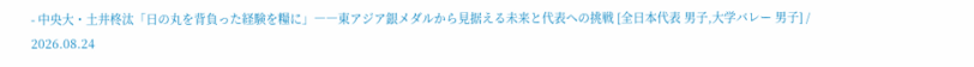- 中央大・土井柊汰「日の丸を背負った経験を糧に」――東アジア銀メダルから見据える未来と代表への挑戦 [全日本代表 男子,大学バレー 男子] / 2026.08.24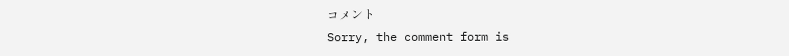コメント
Sorry, the comment form is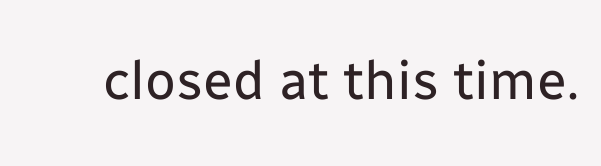closed at this time.